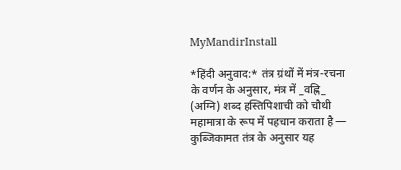MyMandirInstall

*हिंदी अनुवाद:* तंत्र ग्रंथों में मंत्र-रचना के वर्णन के अनुसार, मंत्र में _वह्नि_ (अग्नि) शब्द हस्तिपिशाची को चौथी महामात्रा के रूप में पहचान कराता है — कुब्जिकामत तंत्र के अनुसार यह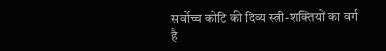सर्वोच्च कोटि की दिव्य स्त्री-शक्तियों का वर्ग है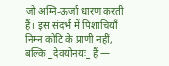जो अग्नि-ऊर्जा धारण करती हैं। इस संदर्भ में पिशाचियाँ निम्न कोटि के प्राणी नहीं, बल्कि _देवयोनयः_ हैं —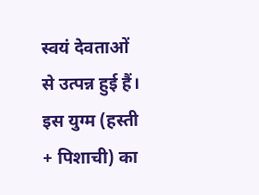स्वयं देवताओं से उत्पन्न हुई हैं। इस युग्म (हस्ती + पिशाची) का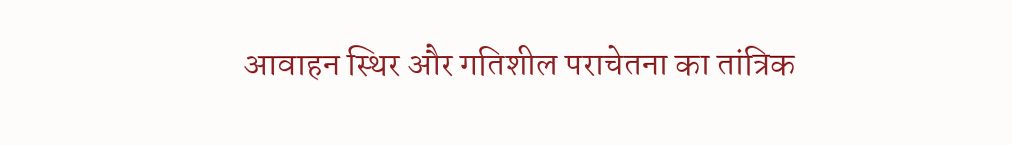आवाहन स्थिर और गतिशील पराचेतना का तांत्रिक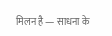मिलन है — साधना के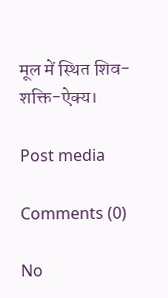मूल में स्थित शिव-शक्ति-ऐक्य।

Post media

Comments (0)

No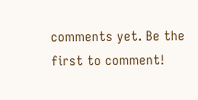comments yet. Be the first to comment!